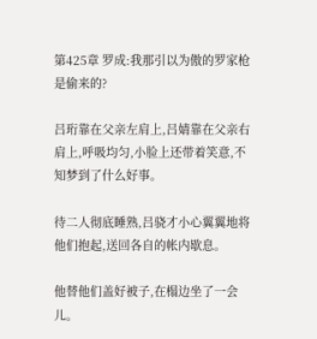第425章 罗成:我那引以为傲的罗家枪是偷来的?

吕珩靠在父亲左肩上,吕婧靠在父亲右肩上,呼吸均匀,小脸上还带着笑意,不知梦到了什么好事。

待二人彻底睡熟,吕骁才小心翼翼地将他们抱起,送回各自的帐内歇息。

他替他们盖好被子,在榻边坐了一会儿。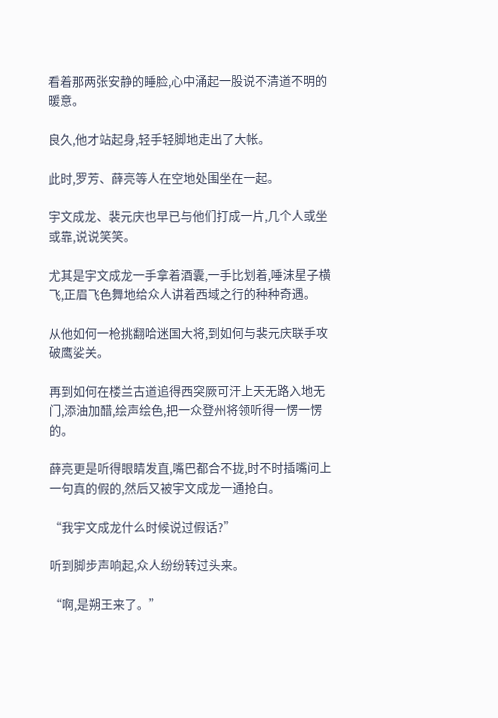看着那两张安静的睡脸,心中涌起一股说不清道不明的暖意。

良久,他才站起身,轻手轻脚地走出了大帐。

此时,罗芳、薛亮等人在空地处围坐在一起。

宇文成龙、裴元庆也早已与他们打成一片,几个人或坐或靠,说说笑笑。

尤其是宇文成龙一手拿着酒囊,一手比划着,唾沫星子横飞,正眉飞色舞地给众人讲着西域之行的种种奇遇。

从他如何一枪挑翻哈迷国大将,到如何与裴元庆联手攻破鹰娑关。

再到如何在楼兰古道追得西突厥可汗上天无路入地无门,添油加醋,绘声绘色,把一众登州将领听得一愣一愣的。

薛亮更是听得眼睛发直,嘴巴都合不拢,时不时插嘴问上一句真的假的,然后又被宇文成龙一通抢白。

“我宇文成龙什么时候说过假话?”

听到脚步声响起,众人纷纷转过头来。

“啊,是朔王来了。”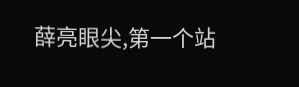薛亮眼尖,第一个站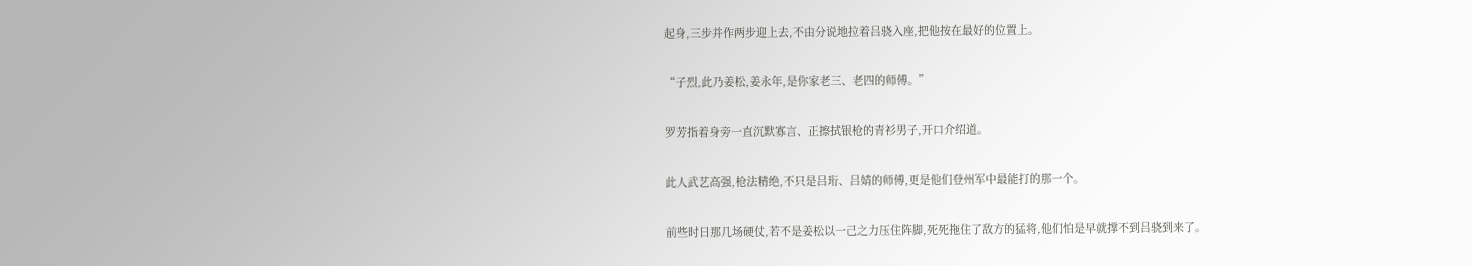起身,三步并作两步迎上去,不由分说地拉着吕骁入座,把他按在最好的位置上。

“子烈,此乃姜松,姜永年,是你家老三、老四的师傅。”

罗芳指着身旁一直沉默寡言、正擦拭银枪的青衫男子,开口介绍道。

此人武艺高强,枪法精绝,不只是吕珩、吕婧的师傅,更是他们登州军中最能打的那一个。

前些时日那几场硬仗,若不是姜松以一己之力压住阵脚,死死拖住了敌方的猛将,他们怕是早就撑不到吕骁到来了。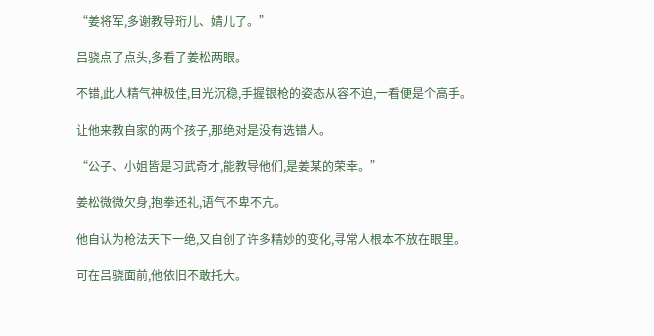“姜将军,多谢教导珩儿、婧儿了。”

吕骁点了点头,多看了姜松两眼。

不错,此人精气神极佳,目光沉稳,手握银枪的姿态从容不迫,一看便是个高手。

让他来教自家的两个孩子,那绝对是没有选错人。

“公子、小姐皆是习武奇才,能教导他们,是姜某的荣幸。”

姜松微微欠身,抱拳还礼,语气不卑不亢。

他自认为枪法天下一绝,又自创了许多精妙的变化,寻常人根本不放在眼里。

可在吕骁面前,他依旧不敢托大。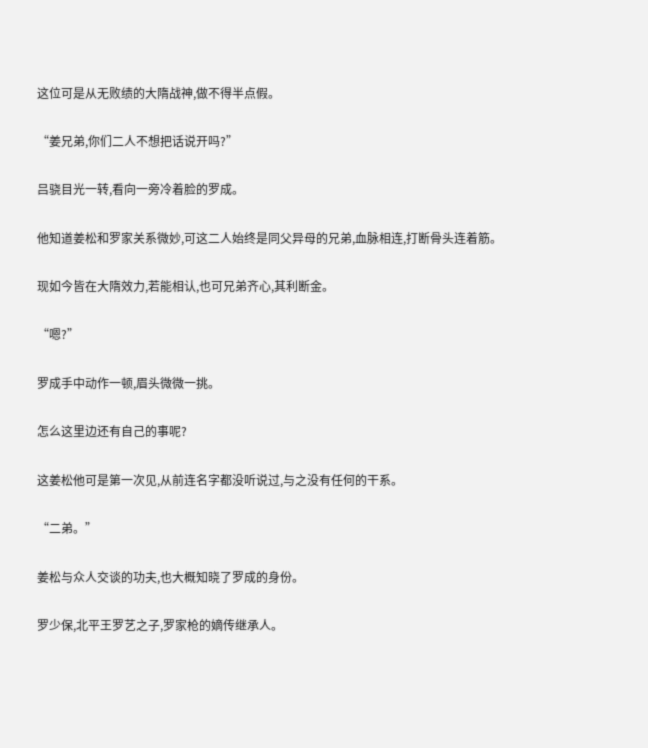这位可是从无败绩的大隋战神,做不得半点假。

“姜兄弟,你们二人不想把话说开吗?”

吕骁目光一转,看向一旁冷着脸的罗成。

他知道姜松和罗家关系微妙,可这二人始终是同父异母的兄弟,血脉相连,打断骨头连着筋。

现如今皆在大隋效力,若能相认,也可兄弟齐心,其利断金。

“嗯?”

罗成手中动作一顿,眉头微微一挑。

怎么这里边还有自己的事呢?

这姜松他可是第一次见,从前连名字都没听说过,与之没有任何的干系。

“二弟。”

姜松与众人交谈的功夫,也大概知晓了罗成的身份。

罗少保,北平王罗艺之子,罗家枪的嫡传继承人。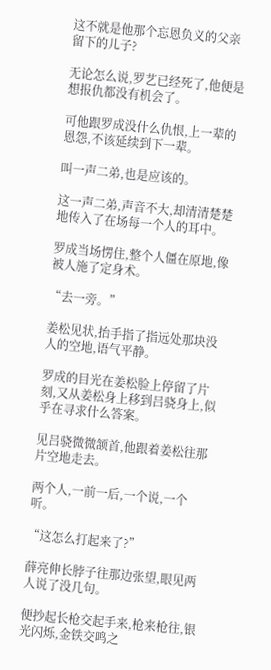这不就是他那个忘恩负义的父亲留下的儿子?

无论怎么说,罗艺已经死了,他便是想报仇都没有机会了。

可他跟罗成没什么仇恨,上一辈的恩怨,不该延续到下一辈。

叫一声二弟,也是应该的。

这一声二弟,声音不大,却清清楚楚地传入了在场每一个人的耳中。

罗成当场愣住,整个人僵在原地,像被人施了定身术。

“去一旁。”

姜松见状,抬手指了指远处那块没人的空地,语气平静。

罗成的目光在姜松脸上停留了片刻,又从姜松身上移到吕骁身上,似乎在寻求什么答案。

见吕骁微微颔首,他跟着姜松往那片空地走去。

两个人,一前一后,一个说,一个听。

“这怎么打起来了?”

薛亮伸长脖子往那边张望,眼见两人说了没几句。

便抄起长枪交起手来,枪来枪往,银光闪烁,金铁交鸣之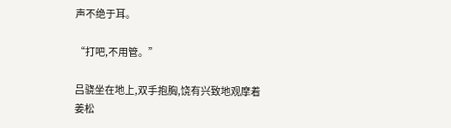声不绝于耳。

“打吧,不用管。”

吕骁坐在地上,双手抱胸,饶有兴致地观摩着姜松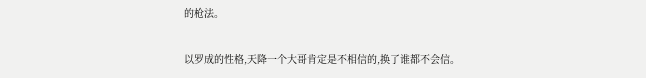的枪法。

以罗成的性格,天降一个大哥肯定是不相信的,换了谁都不会信。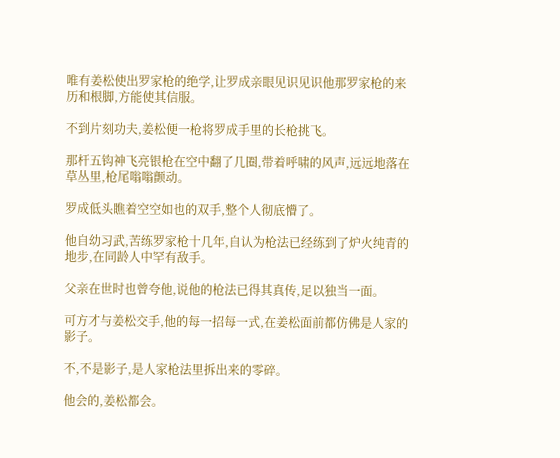唯有姜松使出罗家枪的绝学,让罗成亲眼见识见识他那罗家枪的来历和根脚,方能使其信服。

不到片刻功夫,姜松便一枪将罗成手里的长枪挑飞。

那杆五钩神飞亮银枪在空中翻了几圈,带着呼啸的风声,远远地落在草丛里,枪尾嗡嗡颤动。

罗成低头瞧着空空如也的双手,整个人彻底懵了。

他自幼习武,苦练罗家枪十几年,自认为枪法已经练到了炉火纯青的地步,在同龄人中罕有敌手。

父亲在世时也曾夸他,说他的枪法已得其真传,足以独当一面。

可方才与姜松交手,他的每一招每一式,在姜松面前都仿佛是人家的影子。

不,不是影子,是人家枪法里拆出来的零碎。

他会的,姜松都会。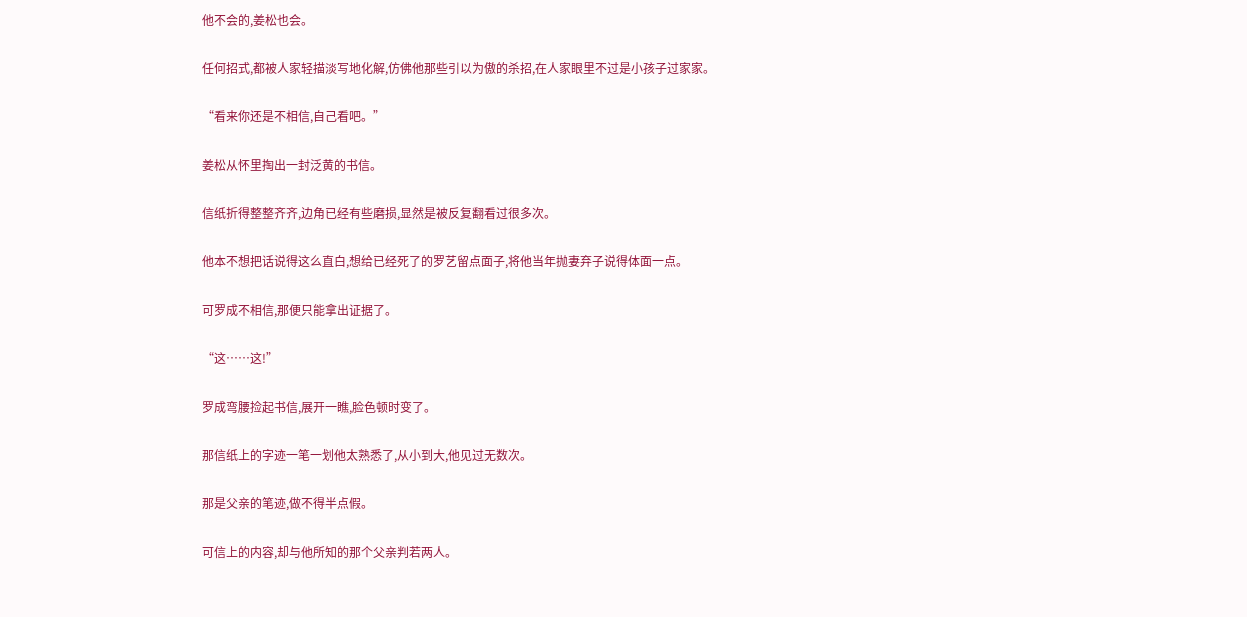他不会的,姜松也会。

任何招式,都被人家轻描淡写地化解,仿佛他那些引以为傲的杀招,在人家眼里不过是小孩子过家家。

“看来你还是不相信,自己看吧。”

姜松从怀里掏出一封泛黄的书信。

信纸折得整整齐齐,边角已经有些磨损,显然是被反复翻看过很多次。

他本不想把话说得这么直白,想给已经死了的罗艺留点面子,将他当年抛妻弃子说得体面一点。

可罗成不相信,那便只能拿出证据了。

“这……这!”

罗成弯腰捡起书信,展开一瞧,脸色顿时变了。

那信纸上的字迹一笔一划他太熟悉了,从小到大,他见过无数次。

那是父亲的笔迹,做不得半点假。

可信上的内容,却与他所知的那个父亲判若两人。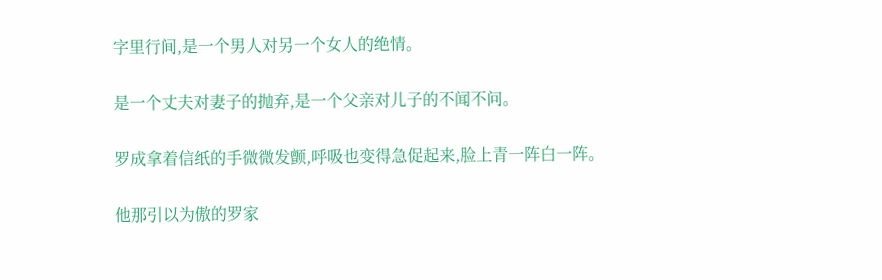字里行间,是一个男人对另一个女人的绝情。

是一个丈夫对妻子的抛弃,是一个父亲对儿子的不闻不问。

罗成拿着信纸的手微微发颤,呼吸也变得急促起来,脸上青一阵白一阵。

他那引以为傲的罗家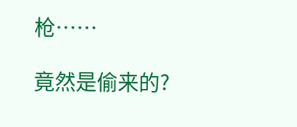枪……

竟然是偷来的?